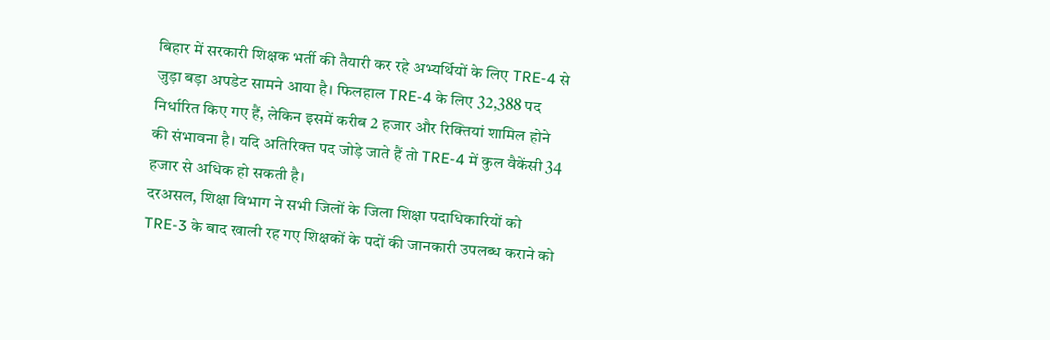बिहार में सरकारी शिक्षक भर्ती की तैयारी कर रहे अभ्यर्थियों के लिए TRE-4 से जुड़ा बड़ा अपडेट सामने आया है। फिलहाल TRE-4 के लिए 32,388 पद निर्धारित किए गए हैं, लेकिन इसमें करीब 2 हजार और रिक्तियां शामिल होने की संभावना है। यदि अतिरिक्त पद जोड़े जाते हैं तो TRE-4 में कुल वैकेंसी 34 हजार से अधिक हो सकती है।
दरअसल, शिक्षा विभाग ने सभी जिलों के जिला शिक्षा पदाधिकारियों को TRE-3 के बाद खाली रह गए शिक्षकों के पदों की जानकारी उपलब्ध कराने को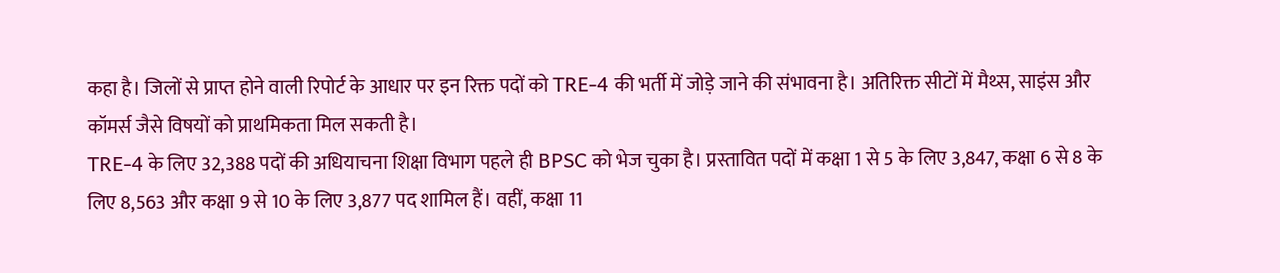कहा है। जिलों से प्राप्त होने वाली रिपोर्ट के आधार पर इन रिक्त पदों को TRE-4 की भर्ती में जोड़े जाने की संभावना है। अतिरिक्त सीटों में मैथ्स, साइंस और कॉमर्स जैसे विषयों को प्राथमिकता मिल सकती है।
TRE-4 के लिए 32,388 पदों की अधियाचना शिक्षा विभाग पहले ही BPSC को भेज चुका है। प्रस्तावित पदों में कक्षा 1 से 5 के लिए 3,847, कक्षा 6 से 8 के लिए 8,563 और कक्षा 9 से 10 के लिए 3,877 पद शामिल हैं। वहीं, कक्षा 11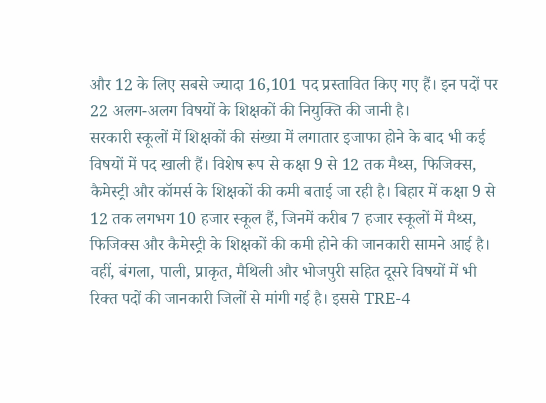और 12 के लिए सबसे ज्यादा 16,101 पद प्रस्तावित किए गए हैं। इन पदों पर 22 अलग-अलग विषयों के शिक्षकों की नियुक्ति की जानी है।
सरकारी स्कूलों में शिक्षकों की संख्या में लगातार इजाफा होने के बाद भी कई विषयों में पद खाली हैं। विशेष रूप से कक्षा 9 से 12 तक मैथ्स, फिजिक्स, कैमेस्ट्री और कॉमर्स के शिक्षकों की कमी बताई जा रही है। बिहार में कक्षा 9 से 12 तक लगभग 10 हजार स्कूल हैं, जिनमें करीब 7 हजार स्कूलों में मैथ्स, फिजिक्स और कैमेस्ट्री के शिक्षकों की कमी होने की जानकारी सामने आई है। वहीं, बंगला, पाली, प्राकृत, मैथिली और भोजपुरी सहित दूसरे विषयों में भी रिक्त पदों की जानकारी जिलों से मांगी गई है। इससे TRE-4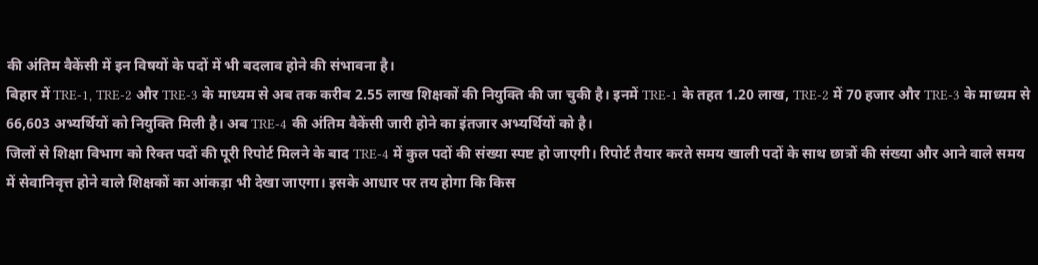की अंतिम वैकेंसी में इन विषयों के पदों में भी बदलाव होने की संभावना है।
बिहार में TRE-1, TRE-2 और TRE-3 के माध्यम से अब तक करीब 2.55 लाख शिक्षकों की नियुक्ति की जा चुकी है। इनमें TRE-1 के तहत 1.20 लाख, TRE-2 में 70 हजार और TRE-3 के माध्यम से 66,603 अभ्यर्थियों को नियुक्ति मिली है। अब TRE-4 की अंतिम वैकेंसी जारी होने का इंतजार अभ्यर्थियों को है।
जिलों से शिक्षा विभाग को रिक्त पदों की पूरी रिपोर्ट मिलने के बाद TRE-4 में कुल पदों की संख्या स्पष्ट हो जाएगी। रिपोर्ट तैयार करते समय खाली पदों के साथ छात्रों की संख्या और आने वाले समय में सेवानिवृत्त होने वाले शिक्षकों का आंकड़ा भी देखा जाएगा। इसके आधार पर तय होगा कि किस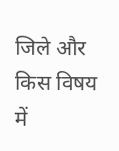जिले और किस विषय में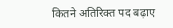कितने अतिरिक्त पद बढ़ाए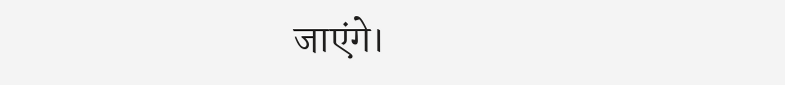जाएंगे।